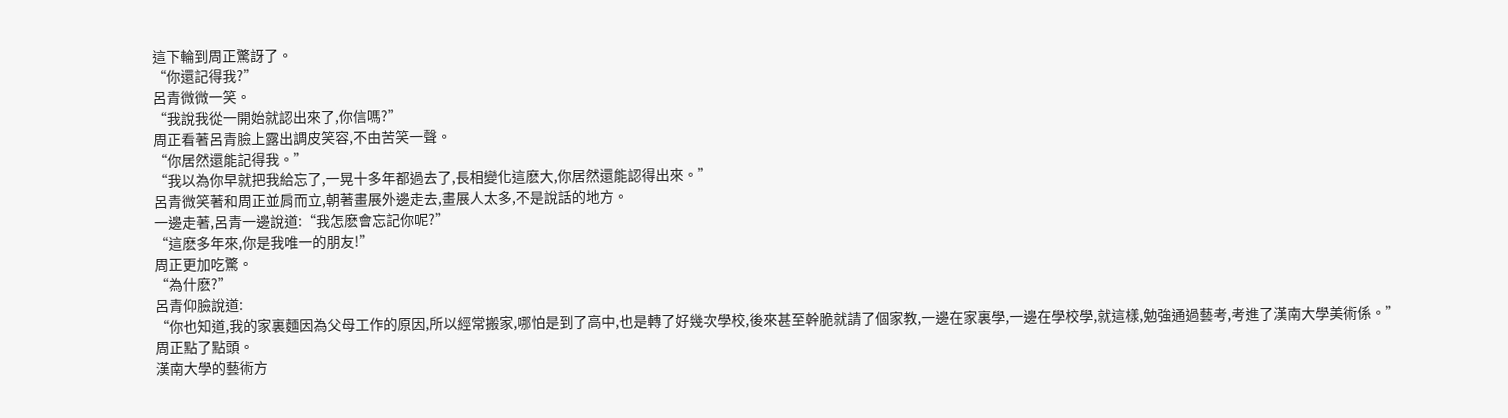這下輪到周正驚訝了。
“你還記得我?”
呂青微微一笑。
“我說我從一開始就認出來了,你信嗎?”
周正看著呂青臉上露出調皮笑容,不由苦笑一聲。
“你居然還能記得我。”
“我以為你早就把我給忘了,一晃十多年都過去了,長相變化這麽大,你居然還能認得出來。”
呂青微笑著和周正並肩而立,朝著畫展外邊走去,畫展人太多,不是說話的地方。
一邊走著,呂青一邊說道:“我怎麽會忘記你呢?”
“這麽多年來,你是我唯一的朋友!”
周正更加吃驚。
“為什麽?”
呂青仰臉說道:
“你也知道,我的家裏麵因為父母工作的原因,所以經常搬家,哪怕是到了高中,也是轉了好幾次學校,後來甚至幹脆就請了個家教,一邊在家裏學,一邊在學校學,就這樣,勉強通過藝考,考進了漢南大學美術係。”
周正點了點頭。
漢南大學的藝術方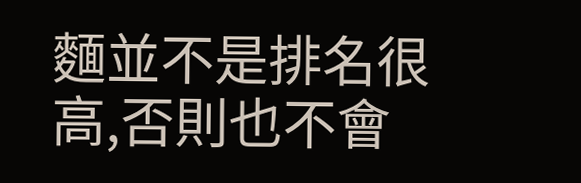麵並不是排名很高,否則也不會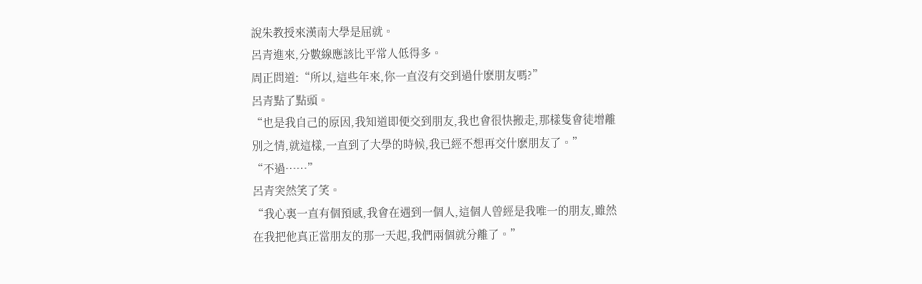說朱教授來漢南大學是屈就。
呂青進來,分數線應該比平常人低得多。
周正問道:“所以,這些年來,你一直沒有交到過什麽朋友嗎?”
呂青點了點頭。
“也是我自己的原因,我知道即便交到朋友,我也會很快搬走,那樣隻會徒增離別之情,就這樣,一直到了大學的時候,我已經不想再交什麽朋友了。”
“不過……”
呂青突然笑了笑。
“我心裏一直有個預感,我會在遇到一個人,這個人曾經是我唯一的朋友,雖然在我把他真正當朋友的那一天起,我們兩個就分離了。”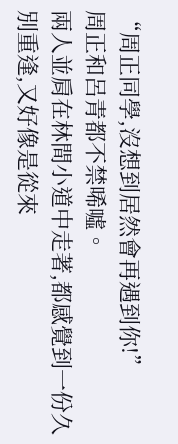“周正同學,沒想到居然會再遇到你!”
周正和呂青都不禁唏噓。
兩人並肩在林間小道中走著,都感覺到一份久別重逢,又好像是從來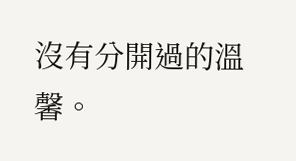沒有分開過的溫馨。